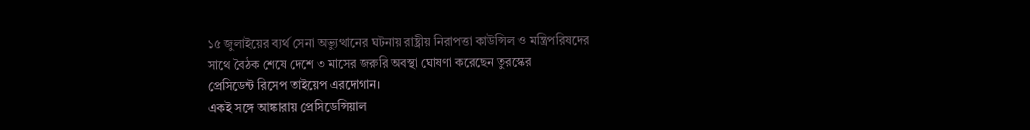১৫ জুলাইয়ের ব্যর্থ সেনা অভ্যুত্থানের ঘটনায় রাষ্ট্রীয় নিরাপত্তা কাউন্সিল ও মন্ত্রিপরিষদের
সাথে বৈঠক শেষে দেশে ৩ মাসের জরুরি অবস্থা ঘোষণা করেছেন তুরস্কের
প্রেসিডেন্ট রিসেপ তাইয়েপ এরদোগান।
একই সঙ্গে আঙ্কারায় প্রেসিডেন্সিয়াল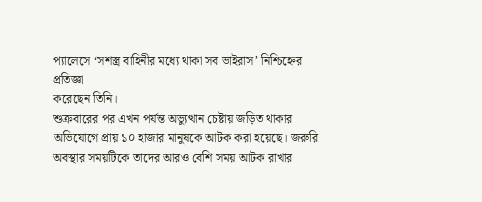প্যালেসে ‘সশস্ত্র বাহিনীর মধ্যে থাকা সব ভাইরাস’ নিশ্চিহ্নের প্রতিজ্ঞা
করেছেন তিনি।
শুক্রবারের পর এখন পর্যন্ত অভ্যুত্থান চেষ্টায় জড়িত থাকার অভিযোগে প্রায় ১০ হাজার মানুষকে আটক করা হয়েছে। জরুরি অবস্থার সময়টিকে তাদের আরও বেশি সময় আটক রাখার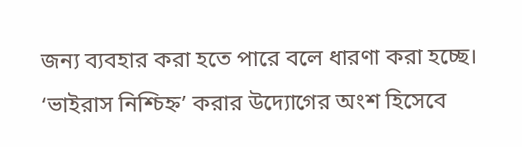জন্য ব্যবহার করা হতে পারে বলে ধারণা করা হচ্ছে।
‘ভাইরাস নিশ্চিহ্ন’ করার উদ্যোগের অংশ হিসেবে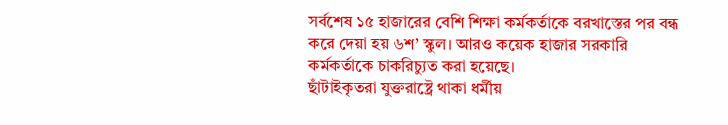সর্বশেষ ১৫ হাজারের বেশি শিক্ষা কর্মকর্তাকে বরখাস্তের পর বন্ধ করে দেয়া হয় ৬শ’ স্কুল। আরও কয়েক হাজার সরকারি কর্মকর্তাকে চাকরিচ্যুত করা হয়েছে।
ছাঁটাইকৃতরা যুক্তরাষ্ট্রে থাকা ধর্মীয়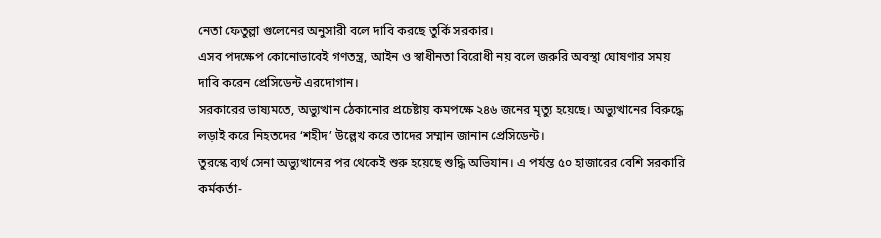নেতা ফেতুল্লা গুলেনের অনুসারী বলে দাবি করছে তুর্কি সরকার।
এসব পদক্ষেপ কোনোভাবেই গণতন্ত্র, আইন ও স্বাধীনতা বিরোধী নয় বলে জরুরি অবস্থা ঘোষণার সময় দাবি করেন প্রেসিডেন্ট এরদোগান।
সরকারের ভাষ্যমতে, অভ্যুত্থান ঠেকানোর প্রচেষ্টায় কমপক্ষে ২৪৬ জনের মৃত্যু হয়েছে। অভ্যুত্থানের বিরুদ্ধে লড়াই করে নিহতদের ‘শহীদ’ উল্লেখ করে তাদের সম্মান জানান প্রেসিডেন্ট।
তুরস্কে ব্যর্থ সেনা অভ্যুত্থানের পর থেকেই শুরু হয়েছে শুদ্ধি অভিযান। এ পর্যন্ত ৫০ হাজারের বেশি সরকারি কর্মকর্তা-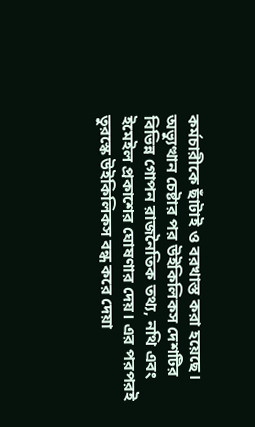কর্মচারীকে ছাঁটাই ও বরখাস্ত করা হয়েছে।
অভ্যুত্থান চেষ্টার পর উইকিলিকস দেশটির বিভিন্ন গোপন রাজনৈতিক তথ্য, নথি এবং ইমেইল প্রকাশের ঘোষণার দেয়। এর পরপরই তুরস্কে উইকিলিকস বন্ধ করে দেয়া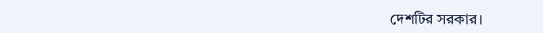দেশটির সরকার।